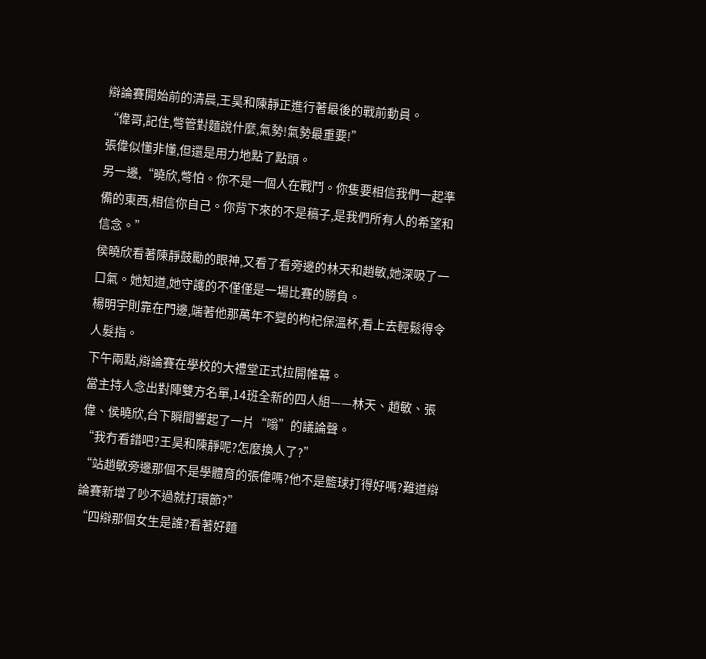辯論賽開始前的清晨,王昊和陳靜正進行著最後的戰前動員。
“偉哥,記住,彆管對麵說什麼,氣勢!氣勢最重要!”
張偉似懂非懂,但還是用力地點了點頭。
另一邊,“曉欣,彆怕。你不是一個人在戰鬥。你隻要相信我們一起準備的東西,相信你自己。你背下來的不是稿子,是我們所有人的希望和信念。”
侯曉欣看著陳靜鼓勵的眼神,又看了看旁邊的林天和趙敏,她深吸了一口氣。她知道,她守護的不僅僅是一場比賽的勝負。
楊明宇則靠在門邊,端著他那萬年不變的枸杞保溫杯,看上去輕鬆得令人髮指。
下午兩點,辯論賽在學校的大禮堂正式拉開帷幕。
當主持人念出對陣雙方名單,14班全新的四人組——林天、趙敏、張偉、侯曉欣,台下瞬間響起了一片“嗡”的議論聲。
“我冇看錯吧?王昊和陳靜呢?怎麼換人了?”
“站趙敏旁邊那個不是學體育的張偉嗎?他不是籃球打得好嗎?難道辯論賽新增了吵不過就打環節?”
“四辯那個女生是誰?看著好麵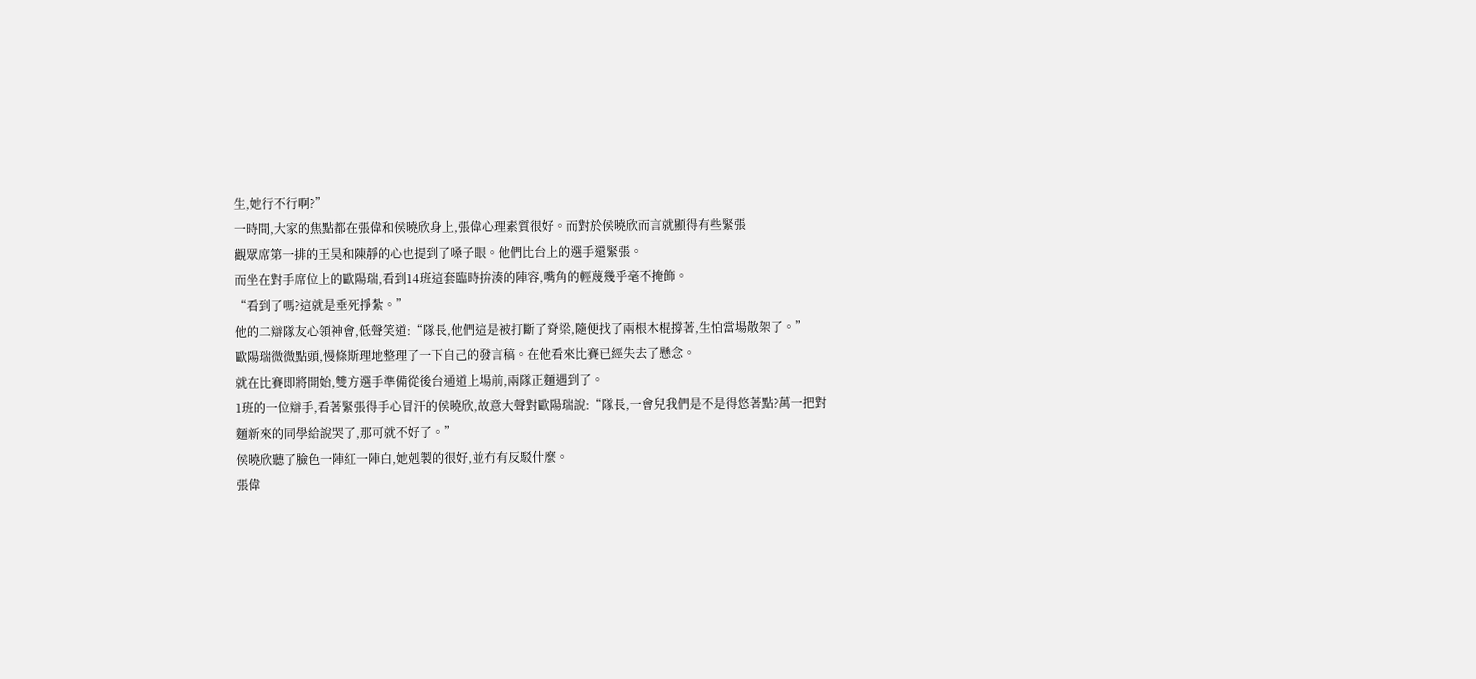生,她行不行啊?”
一時間,大家的焦點都在張偉和侯曉欣身上,張偉心理素質很好。而對於侯曉欣而言就顯得有些緊張
觀眾席第一排的王昊和陳靜的心也提到了嗓子眼。他們比台上的選手還緊張。
而坐在對手席位上的歐陽瑞,看到14班這套臨時拚湊的陣容,嘴角的輕蔑幾乎毫不掩飾。
“看到了嗎?這就是垂死掙紮。”
他的二辯隊友心領神會,低聲笑道:“隊長,他們這是被打斷了脊梁,隨便找了兩根木棍撐著,生怕當場散架了。”
歐陽瑞微微點頭,慢條斯理地整理了一下自己的發言稿。在他看來比賽已經失去了懸念。
就在比賽即將開始,雙方選手準備從後台通道上場前,兩隊正麵遇到了。
1班的一位辯手,看著緊張得手心冒汗的侯曉欣,故意大聲對歐陽瑞說:“隊長,一會兒我們是不是得悠著點?萬一把對麵新來的同學給說哭了,那可就不好了。”
侯曉欣聽了臉色一陣紅一陣白,她剋製的很好,並冇有反駁什麼。
張偉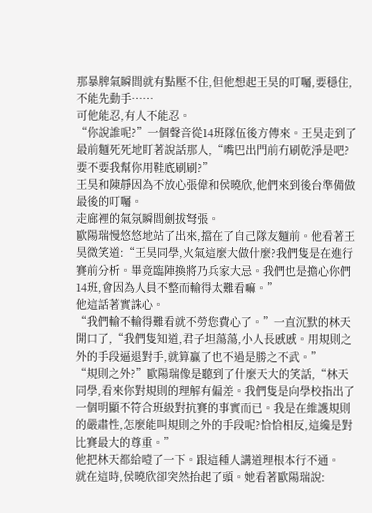那暴脾氣瞬間就有點壓不住,但他想起王昊的叮囑,要穩住,不能先動手……
可他能忍,有人不能忍。
“你說誰呢?”一個聲音從14班隊伍後方傳來。王昊走到了最前麵死死地盯著說話那人,“嘴巴出門前冇刷乾淨是吧?要不要我幫你用鞋底刷刷?”
王昊和陳靜因為不放心張偉和侯曉欣,他們來到後台準備做最後的叮囑。
走廊裡的氣氛瞬間劍拔弩張。
歐陽瑞慢悠悠地站了出來,擋在了自己隊友麵前。他看著王昊微笑道:“王昊同學,火氣這麼大做什麼?我們隻是在進行賽前分析。畢竟臨陣換將乃兵家大忌。我們也是擔心你們14班,會因為人員不整而輸得太難看嘛。”
他這話著實誅心。
“我們輸不輸得難看就不勞您費心了。”一直沉默的林天開口了,“我們隻知道,君子坦蕩蕩,小人長慼慼。用規則之外的手段逼退對手,就算贏了也不過是勝之不武。”
“規則之外?”歐陽瑞像是聽到了什麼天大的笑話,“林天同學,看來你對規則的理解有偏差。我們隻是向學校指出了一個明顯不符合班級對抗賽的事實而已。我是在維護規則的嚴肅性,怎麼能叫規則之外的手段呢?恰恰相反,這纔是對比賽最大的尊重。”
他把林天都給噎了一下。跟這種人講道理根本行不通。
就在這時,侯曉欣卻突然抬起了頭。她看著歐陽瑞說: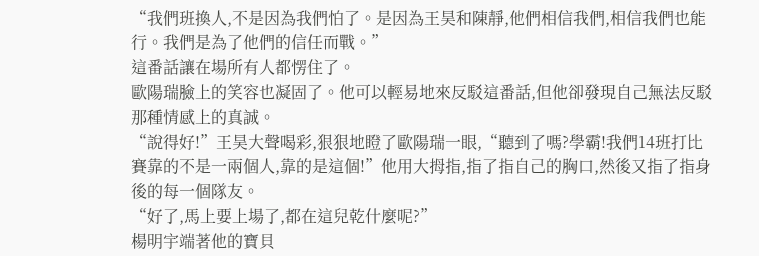“我們班換人,不是因為我們怕了。是因為王昊和陳靜,他們相信我們,相信我們也能行。我們是為了他們的信任而戰。”
這番話讓在場所有人都愣住了。
歐陽瑞臉上的笑容也凝固了。他可以輕易地來反駁這番話,但他卻發現自己無法反駁那種情感上的真誠。
“說得好!”王昊大聲喝彩,狠狠地瞪了歐陽瑞一眼,“聽到了嗎?學霸!我們14班打比賽靠的不是一兩個人,靠的是這個!”他用大拇指,指了指自己的胸口,然後又指了指身後的每一個隊友。
“好了,馬上要上場了,都在這兒乾什麼呢?”
楊明宇端著他的寶貝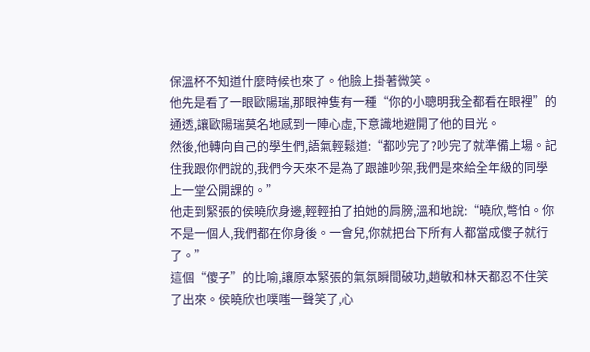保溫杯不知道什麼時候也來了。他臉上掛著微笑。
他先是看了一眼歐陽瑞,那眼神隻有一種“你的小聰明我全都看在眼裡”的通透,讓歐陽瑞莫名地感到一陣心虛,下意識地避開了他的目光。
然後,他轉向自己的學生們,語氣輕鬆道:“都吵完了?吵完了就準備上場。記住我跟你們說的,我們今天來不是為了跟誰吵架,我們是來給全年級的同學上一堂公開課的。”
他走到緊張的侯曉欣身邊,輕輕拍了拍她的肩膀,溫和地說:“曉欣,彆怕。你不是一個人,我們都在你身後。一會兒,你就把台下所有人都當成傻子就行了。”
這個“傻子”的比喻,讓原本緊張的氣氛瞬間破功,趙敏和林天都忍不住笑了出來。侯曉欣也噗嗤一聲笑了,心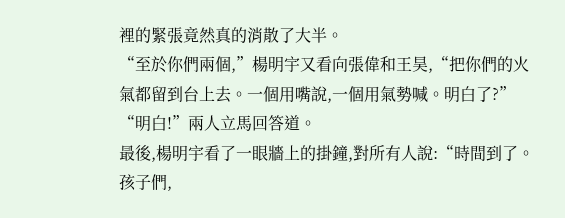裡的緊張竟然真的消散了大半。
“至於你們兩個,”楊明宇又看向張偉和王昊,“把你們的火氣都留到台上去。一個用嘴說,一個用氣勢喊。明白了?”
“明白!”兩人立馬回答道。
最後,楊明宇看了一眼牆上的掛鐘,對所有人說:“時間到了。孩子們,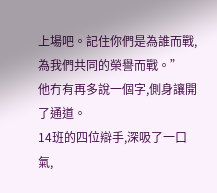上場吧。記住你們是為誰而戰,為我們共同的榮譽而戰。”
他冇有再多說一個字,側身讓開了通道。
14班的四位辯手,深吸了一口氣,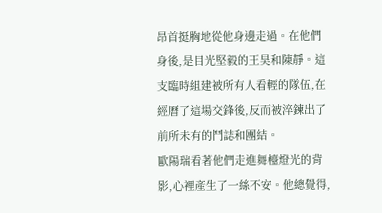昂首挺胸地從他身邊走過。在他們身後,是目光堅毅的王昊和陳靜。這支臨時組建被所有人看輕的隊伍,在經曆了這場交鋒後,反而被淬鍊出了前所未有的鬥誌和團結。
歐陽瑞看著他們走進舞檯燈光的背影,心裡產生了一絲不安。他總覺得,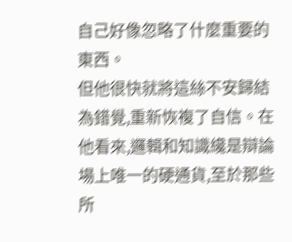自己好像忽略了什麼重要的東西。
但他很快就將這絲不安歸結為錯覺,重新恢複了自信。在他看來,邏輯和知識纔是辯論場上唯一的硬通貨,至於那些所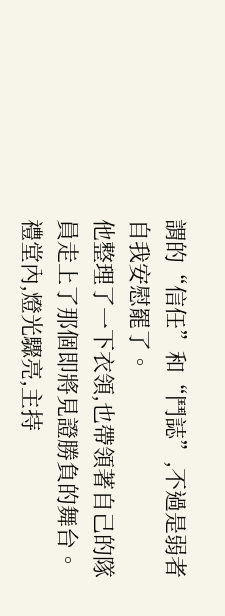謂的“信任”和“鬥誌”,不過是弱者自我安慰罷了。
他整理了一下衣領,也帶領著自己的隊員走上了那個即將見證勝負的舞台。
禮堂內,燈光驟亮,主持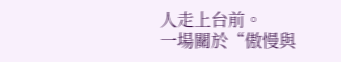人走上台前。
一場關於“傲慢與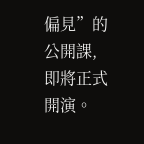偏見”的公開課,即將正式開演。